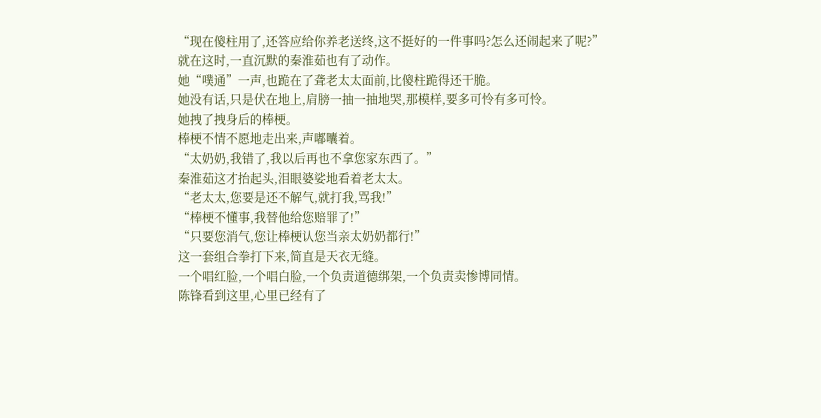“现在傻柱用了,还答应给你养老送终,这不挺好的一件事吗?怎么还闹起来了呢?”
就在这时,一直沉默的秦淮茹也有了动作。
她“噗通”一声,也跪在了聋老太太面前,比傻柱跪得还干脆。
她没有话,只是伏在地上,肩膀一抽一抽地哭,那模样,要多可怜有多可怜。
她拽了拽身后的棒梗。
棒梗不情不愿地走出来,声嘟囔着。
“太奶奶,我错了,我以后再也不拿您家东西了。”
秦淮茹这才抬起头,泪眼婆娑地看着老太太。
“老太太,您要是还不解气,就打我,骂我!”
“棒梗不懂事,我替他给您赔罪了!”
“只要您消气,您让棒梗认您当亲太奶奶都行!”
这一套组合拳打下来,简直是天衣无缝。
一个唱红脸,一个唱白脸,一个负责道德绑架,一个负责卖惨博同情。
陈锋看到这里,心里已经有了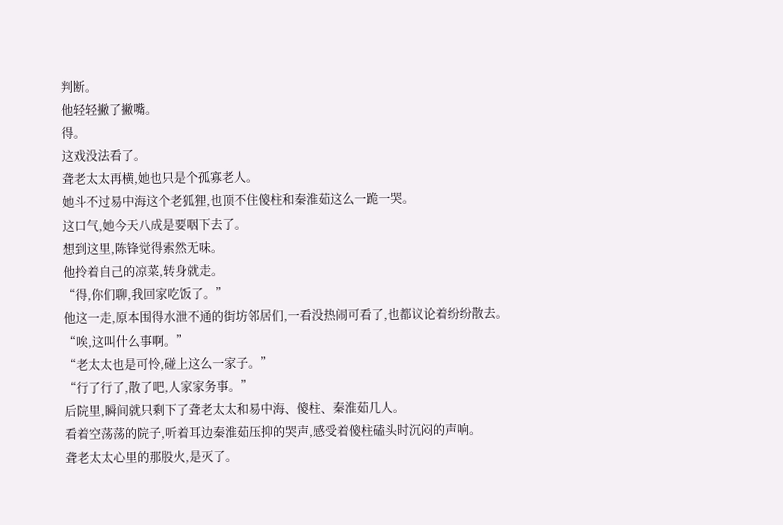判断。
他轻轻撇了撇嘴。
得。
这戏没法看了。
聋老太太再横,她也只是个孤寡老人。
她斗不过易中海这个老狐狸,也顶不住傻柱和秦淮茹这么一跪一哭。
这口气,她今天八成是要咽下去了。
想到这里,陈锋觉得索然无味。
他拎着自己的凉菜,转身就走。
“得,你们聊,我回家吃饭了。”
他这一走,原本围得水泄不通的街坊邻居们,一看没热闹可看了,也都议论着纷纷散去。
“唉,这叫什么事啊。”
“老太太也是可怜,碰上这么一家子。”
“行了行了,散了吧,人家家务事。”
后院里,瞬间就只剩下了聋老太太和易中海、傻柱、秦淮茹几人。
看着空荡荡的院子,听着耳边秦淮茹压抑的哭声,感受着傻柱磕头时沉闷的声响。
聋老太太心里的那股火,是灭了。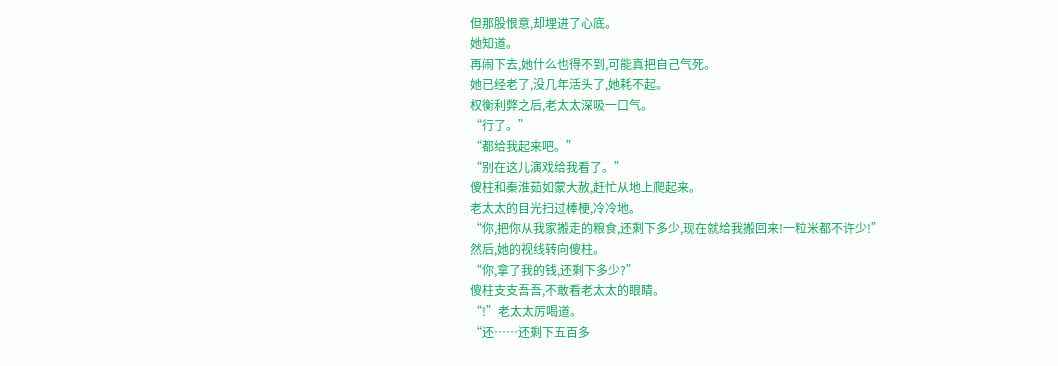但那股恨意,却埋进了心底。
她知道。
再闹下去,她什么也得不到,可能真把自己气死。
她已经老了,没几年活头了,她耗不起。
权衡利弊之后,老太太深吸一口气。
“行了。”
“都给我起来吧。”
“别在这儿演戏给我看了。”
傻柱和秦淮茹如蒙大赦,赶忙从地上爬起来。
老太太的目光扫过棒梗,冷冷地。
“你,把你从我家搬走的粮食,还剩下多少,现在就给我搬回来!一粒米都不许少!”
然后,她的视线转向傻柱。
“你,拿了我的钱,还剩下多少?”
傻柱支支吾吾,不敢看老太太的眼睛。
“!”老太太厉喝道。
“还……还剩下五百多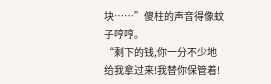块……”傻柱的声音得像蚊子哼哼。
“剩下的钱,你一分不少地给我拿过来!我替你保管着!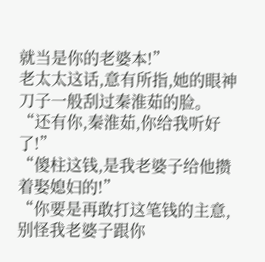就当是你的老婆本!”
老太太这话,意有所指,她的眼神刀子一般刮过秦淮茹的脸。
“还有你,秦淮茹,你给我听好了!”
“傻柱这钱,是我老婆子给他攒着娶媳妇的!”
“你要是再敢打这笔钱的主意,别怪我老婆子跟你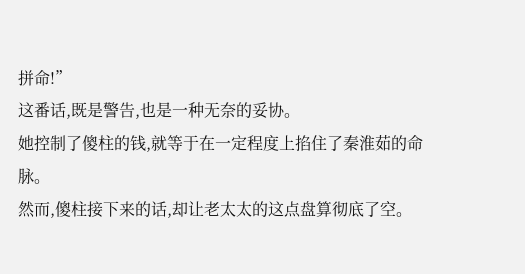拼命!”
这番话,既是警告,也是一种无奈的妥协。
她控制了傻柱的钱,就等于在一定程度上掐住了秦淮茹的命脉。
然而,傻柱接下来的话,却让老太太的这点盘算彻底了空。